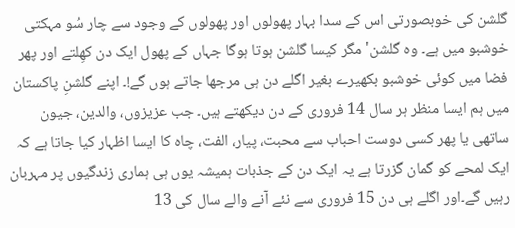گلشن کی خوبصورتی اس کے سدا بہار پھولوں اور پھولوں کے وجود سے چار سُو مہکتی خوشبو میں ہے۔ وہ گلشن' مگر کیسا گلشن ہوتا ہوگا جہاں کے پھول ایک دن کھِلتے اور پھر فضا میں کوئی خوشبو بکھیرے بغیر اگلے دن ہی مرجھا جاتے ہوں گے!۔ اپنے گلشنِ پاکستان میں ہم ایسا منظر ہر سال 14 فروری کے دن دیکھتے ہیں۔ جب عزیزوں، والدین، جیون ساتھی یا پھر کسی دوست احباب سے محبت، پیار، الفت، چاہ کا ایسا اظہار کیا جاتا ہے کہ ایک لمحے کو گمان گزرتا ہے یہ ایک دن کے جذبات ہمیشہ یوں ہی ہماری زندگیوں پر مہربان رہیں گے۔اور اگلے ہی دن 15 فروری سے نئے آنے والے سال کی 13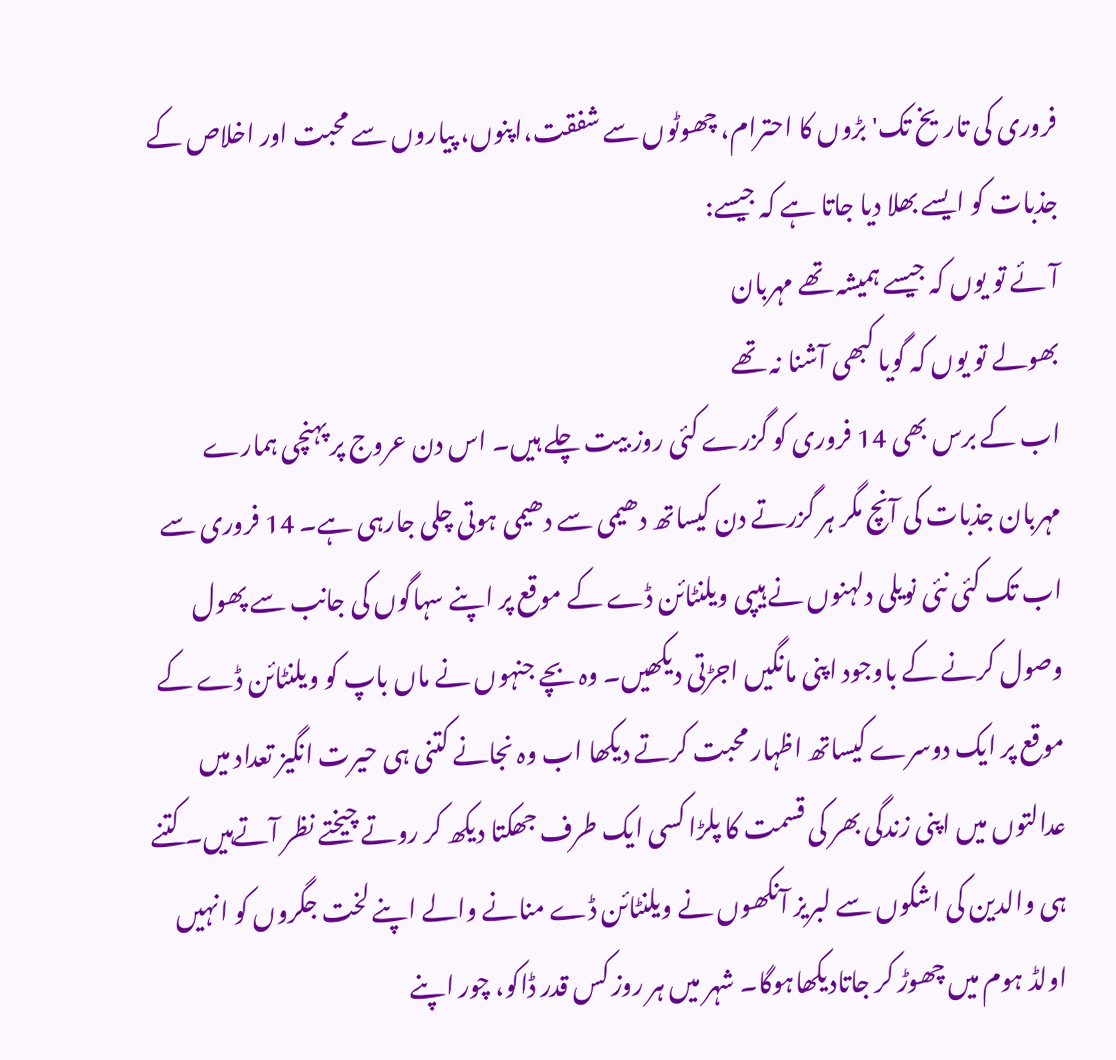فروری کی تاریخ تک' بڑوں کا احترام، چھوٹوں سے شفقت،اپنوں، پیاروں سے محبت اور اخلاص کے جذبات کو ایسے بھلا دیا جاتا ہے کہ جیسے:
آئے تو یوں کہ جیسے ہمیشہ تھے مہربان
بھولے تو یوں کہ گویا کبھی آشنا نہ تھے
اب کے برس بھی 14 فروری کو گزرے کئی روز بیت چلے ہیں۔ اس دن عروج پر پہنچی ہمارے مہربان جذبات کی آنچ مگر ہر گزرتے دن کیساتھ دھیمی سے دھیمی ہوتی چلی جارہی ہے۔ 14 فروری سے اب تک کئی نئی نویلی دلہنوں نے ہیپی ویلنٹائن ڈے کے موقع پر اپنے سہاگوں کی جانب سے پھول وصول کرنے کے باوجود اپنی مانگیں اجڑتی دیکھیں۔ وہ بچے جنہوں نے ماں باپ کو ویلنٹائن ڈے کے موقع پر ایک دوسرے کیساتھ اظہار محبت کرتے دیکھا اب وہ نجانے کتنی ہی حیرت انگیز تعداد میں عدالتوں میں اپنی زندگی بھر کی قسمت کا پلڑا کسی ایک طرف جھکتا دیکھ کر روتے چیختے نظر آتےہیں۔ کتنے ہی والدین کی اشکوں سے لبریز آنکھوں نے ویلنٹائن ڈے منانے والے اپنے لخت جگروں کو انہیں اولڈ ہوم میں چھوڑ کر جاتادیکھاہوگا۔ شہر میں ہر روز کس قدر ڈاکو، چور اپنے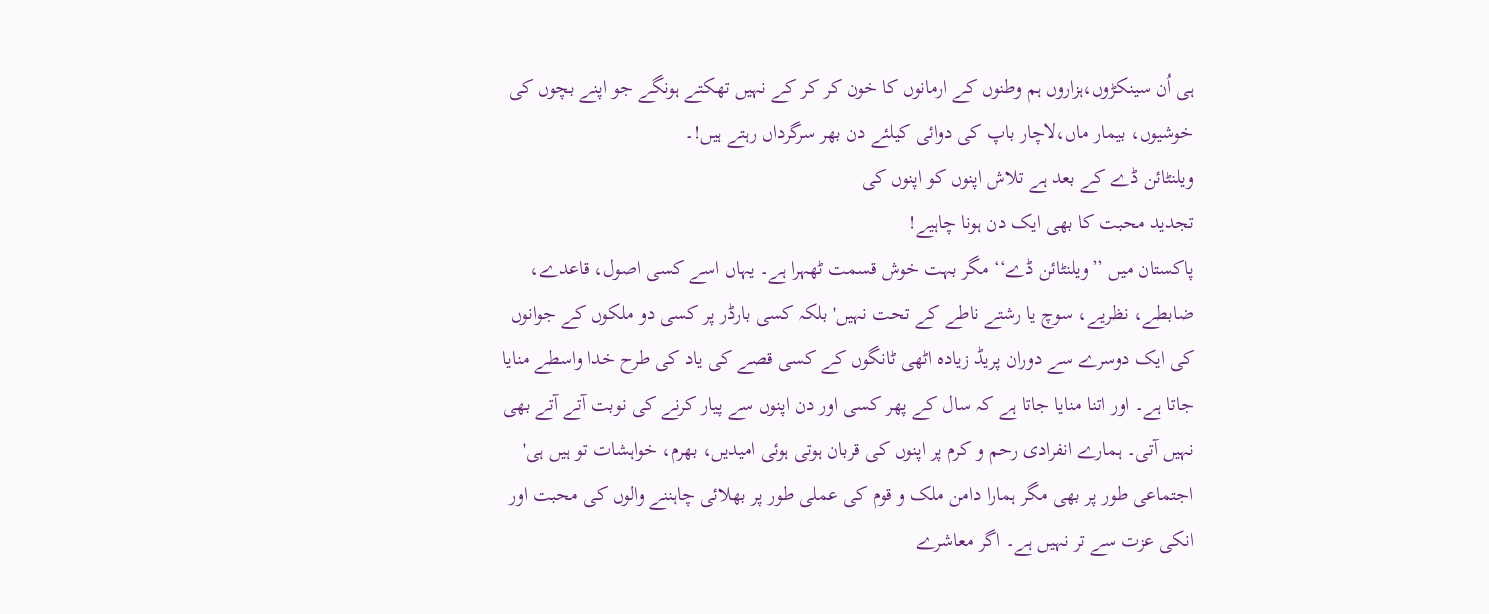ہی اُن سینکڑوں،ہزاروں ہم وطنوں کے ارمانوں کا خون کر کر کے نہیں تھکتے ہونگے جو اپنے بچوں کی خوشیوں، بیمار ماں،لاچار باپ کی دوائی کیلئے دن بھر سرگرداں رہتے ہیں!۔
ویلنٹائن ڈے کے بعد ہے تلاش اپنوں کو اپنوں کی
تجدید محبت کا بھی ایک دن ہونا چاہیے!
پاکستان میں ’’ویلنٹائن ڈے‘‘ مگر بہت خوش قسمت ٹھہرا ہے۔ یہاں اسے کسی اصول، قاعدے، ضابطے، نظریے، سوچ یا رشتے ناطے کے تحت نہیں' بلکہ کسی بارڈر پر کسی دو ملکوں کے جوانوں کی ایک دوسرے سے دوران پریڈ زیادہ اٹھی ٹانگوں کے کسی قصے کی یاد کی طرح خدا واسطے منایا جاتا ہے۔ اور اتنا منایا جاتا ہے کہ سال کے پھر کسی اور دن اپنوں سے پیار کرنے کی نوبت آتے آتے بھی نہیں آتی۔ ہمارے انفرادی رحم و کرم پر اپنوں کی قربان ہوتی ہوئی امیدیں، بھرم، خواہشات تو ہیں ہی' اجتماعی طور پر بھی مگر ہمارا دامن ملک و قوم کی عملی طور پر بھلائی چاہننے والوں کی محبت اور انکی عزت سے تر نہیں ہے۔ اگر معاشرے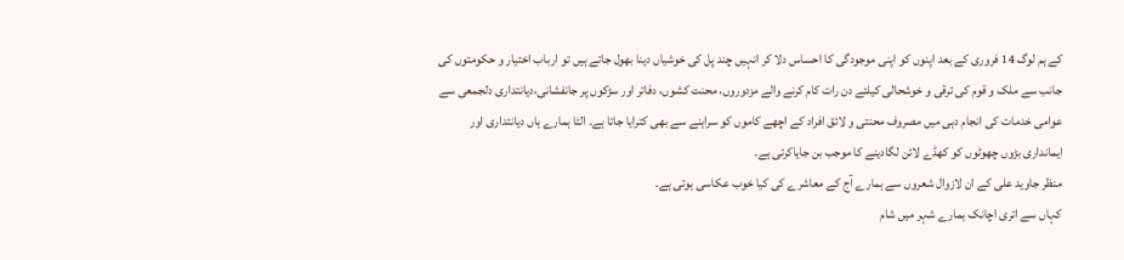کے ہم لوگ 14 فروری کے بعد اپنوں کو اپنی موجودگی کا احساس دلا کر انہیں چند پل کی خوشیاں دینا بھول جاتے ہیں تو ارباب اختیار و حکومتوں کی جانب سے ملک و قوم کی ترقی و خوشحالی کیلئے دن رات کام کرنے والے مزدوروں، محنت کشوں، دفاتر اور سڑکوں پر جانفشانی،دیانتداری دلجمعی سے عوامی خدمات کی انجام دہی میں مصروف محنتی و لائق افراد کے اچھے کاموں کو سراہنے سے بھی کترایا جاتا ہے۔ الٹا ہمارے ہاں دیانتداری اور ایمانداری بڑوں چھوٹوں کو کھڈے لائن لگادینے کا موجب بن جایاکرتی ہے۔
منظر جاوید علی کے ان لازوال شعروں سے ہمارے آج کے معاشرے کی کیا خوب عکاسی ہوتی ہے۔
کہاں سے اتری اچانک ہمارے شہر میں شام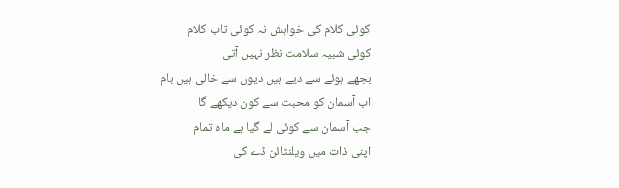کوئی کلام کی خواہش نہ کوئی تاب کلام
کوئی شبیہ سلامت نظر نہیں آتی
بجھے ہوئے سے دیے ہیں دیوں سے خالی ہیں بام
اب آسمان کو محبت سے کون دیکھے گا
جب آسمان سے کوئی لے گیا ہے ماہ تمام
اپنی ذات میں ویلنٹائن ڈے کی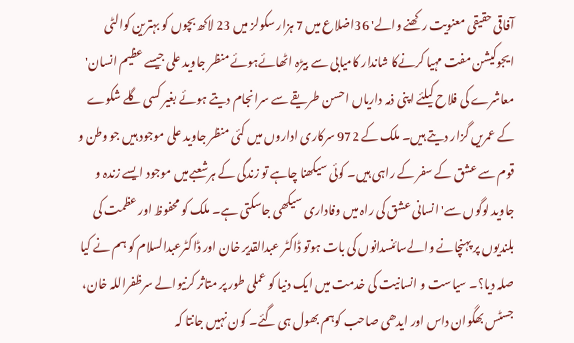آفاقی حقیقی معنویت رکھنے والے' 36اضلاع میں 7 ہزار سکولز میں 23 لاکھ بچوں کو بہترین کوالٹی ایجوکیشن مفت مہیا کرنےکا شاندار کامیابی سے بیڑہ اٹھائےہوئے منظر جاوید علی جیسے عظیم انسان' معاشرے کی فلاح کیلئے اپنی ذمہ داریاں احسن طریقے سے سرانجام دیتے ہوئے بغیر کسی گلے شکوے کے عمریں گزار دیتے ہیں۔ ملک کے 972 سرکاری اداروں میں کئی منظر جاوید علی موجود ہیں جو وطن و قوم سے عشق کے سفر کے راہی ہیں۔ کوئی سیکھنا چاہے تو زندگی کے ہرشعبےمیں موجود ایسے زندہ و جاوید لوگوں سے' انسانی عشق کی راہ میں وفاداری سیکھی جاسکتی ہے۔ ملک کو محفوظ اور عظمت کی بلندیوں پر پہنچانے والےسائنسدانوں کی بات ہوتو ڈاکٹر عبدالقدیر خان اور ڈاکٹرعبدالسلام کو ہم نے کیا صلہ دیا؟۔ سیاست و انسانیت کی خدمت میں ایک دنیا کو عملی طور پر متاثر کرنیوالے سرظفراللہ خان، جسٹس بھگوان داس اور ایدھی صاحب کوہم بھول ہی گئے۔ کون نہیں جانتا کہ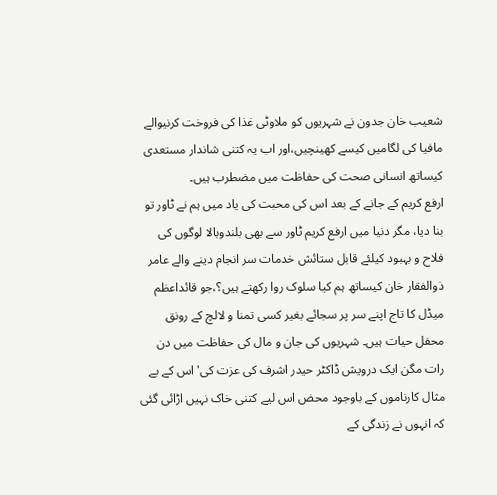شعیب خان جدون نے شہریوں کو ملاوٹی غذا کی فروخت کرنیوالے مافیا کی لگامیں کیسے کھینچیں،اور اب یہ کتنی شاندار مستعدی کیساتھ انسانی صحت کی حفاظت میں مضطرب ہیں۔
ارفع کریم کے جانے کے بعد اس کی محبت کی یاد میں ہم نے ٹاور تو بنا دیا، مگر دنیا میں ارفع کریم ٹاور سے بھی بلندوبالا لوگوں کی فلاح و بہبود کیلئے قابل ستائش خدمات سر انجام دینے والے عامر ذوالفقار خان کیساتھ ہم کیا سلوک روا رکھتے ہیں؟،جو قائداعظم میڈل کا تاج اپنے سر پر سجائے بغیر کسی تمنا و لالچ کے رونق محفل حیات ہیں۔ شہریوں کی جان و مال کی حفاظت میں دن رات مگن ایک درویش ڈاکٹر حیدر اشرف کی عزت کی'اس کے بے مثال کارناموں کے باوجود محض اس لیے کتنی خاک نہیں اڑائی گئی کہ انہوں نے زندگی کے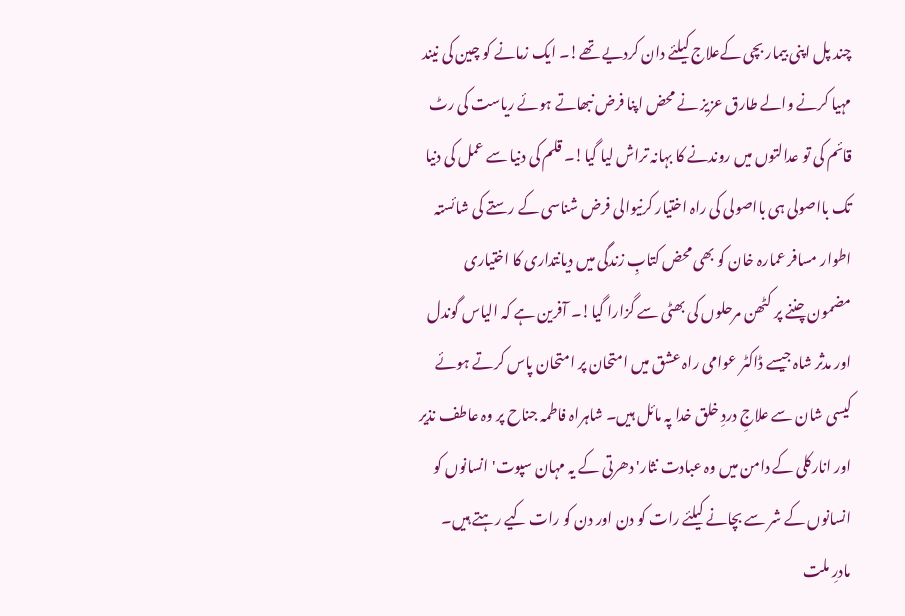چند پل اپنی بیمار بچی کےعلاج کیلئے دان کردیے تھے!۔ ایک زمانے کو چین کی نیند مہیا کرنے والے طارق عزیز نے محض اپنا فرض نبھاتے ہوئے ریاست کی رٹ قائم کی تو عدالتوں میں روندنے کا بہانہ تراش لیا گیا!۔ قلم کی دنیا سے عمل کی دنیا تک بااصولی ہی بااصولی کی راہ اختیار کرنیوالی فرض شناسی کے رستے کی شائستہ اطوار مسافر عمارہ خان کو بھی محض کتابِ زندگی میں دیانتداری کا اختیاری مضمون چننے پر کٹھن مرحلوں کی بھٹی سے گزارا گیا!۔ آفرین ہے کہ الیاس گوندل اور مدثر شاہ جیسے ڈاکٹر عوامی راہ عشق میں امتحان پر امتحان پاس کرتے ہوئے کیسی شان سے علاجِ دردِ خلق خدا پہ مائل ہیں۔ شاہراہ فاطمہ جناح پر وہ عاطف نذیر اور انارکلی کے دامن میں وہ عبادت نثار' دھرتی کے یہ مہان سپوت' انسانوں کو انسانوں کے شر سے بچانے کیلئے رات کو دن اور دن کو رات کیے رہتے ہیں۔
مادرِ ملت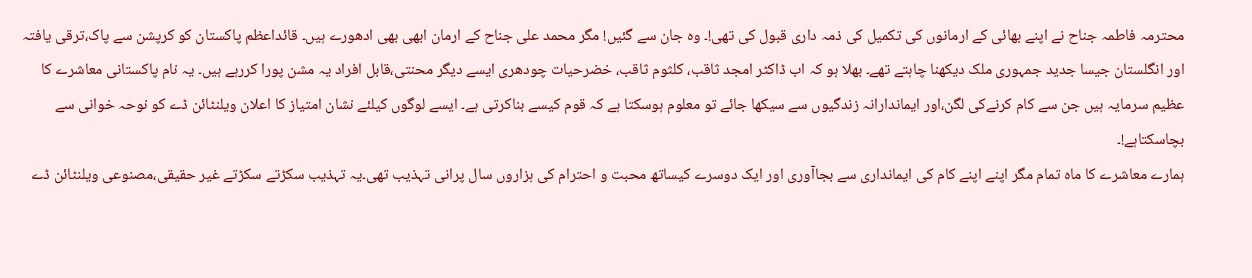محترمہ فاطمہ جناح نے اپنے بھائی کے ارمانوں کی تکمیل کی ذمہ داری قبول کی تھی!۔ وہ جان سے گئیں! مگر محمد علی جناح کے ارمان ابھی بھی ادھورے ہیں۔ قائداعظم پاکستان کو کرپشن سے پاک،ترقی یافتہ اور انگلستان جیسا جدید جمہوری ملک دیکھنا چاہتے تھے۔ بھلا ہو کہ اب ڈاکٹر امجد ثاقب، کلثوم ثاقب، خضرحیات چودھری ایسے دیگر محنتی،قابل افراد یہ مشن پورا کررہے ہیں۔ یہ نام پاکستانی معاشرے کا عظیم سرمایہ ہیں جن سے کام کرنےکی لگن،اور ایماندارانہ زندگیوں سے سیکھا جائے تو معلوم ہوسکتا ہے کہ قوم کیسے بناکرتی ہے۔ ایسے لوگوں کیلئے نشان امتیاز کا اعلان ویلنٹائن ڈے کو نوحہ خوانی سے بچاسکتاہے!۔
ہمارے معاشرے کا ماہ تمام مگر اپنے اپنے کام کی ایمانداری سے بجاآوری اور ایک دوسرے کیساتھ محبت و احترام کی ہزاروں سال پرانی تہذیب تھی۔یہ تہذیب سکڑتے سکڑتے غیر حقیقی،مصنوعی ویلنٹائن ڈے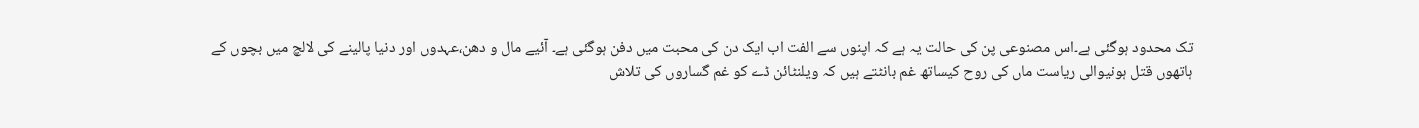تک محدود ہوگئی ہے۔اس مصنوعی پن کی حالت یہ ہے کہ اپنوں سے الفت اب ایک دن کی محبت میں دفن ہوگئی ہے۔ آئیے مال و دھن،عہدوں اور دنیا پالینے کی لالچ میں بچوں کے ہاتھوں قتل ہونیوالی ریاست ماں کی روح کیساتھ غم بانٹتے ہیں کہ ویلنٹائن ڈے کو غم گساروں کی تلاش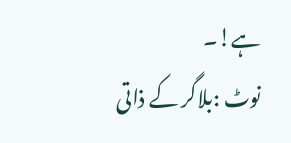ہے!۔
نوٹ :بلاگر کے ذاتی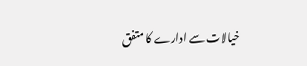خیالات سے ادارے کا متفق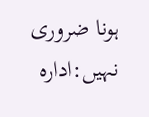ہونا ضروری نہیں:ادارہ